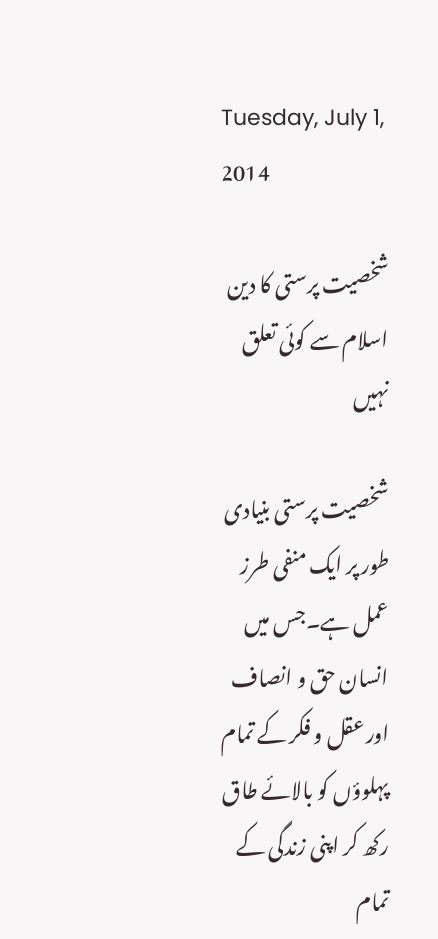Tuesday, July 1, 2014

شخصیت پرستی کا دین اسلام سے کوئی تعلق نہیں

شخصیت پرستی بنیادی طور پر ایک منفی طرز عمل ہے۔جس میں انسان حق و انصاف اور عقل و فکر کے تمام پہلوؤں کو بالائے طاق رکھ کر اپنی زندگی کے تمام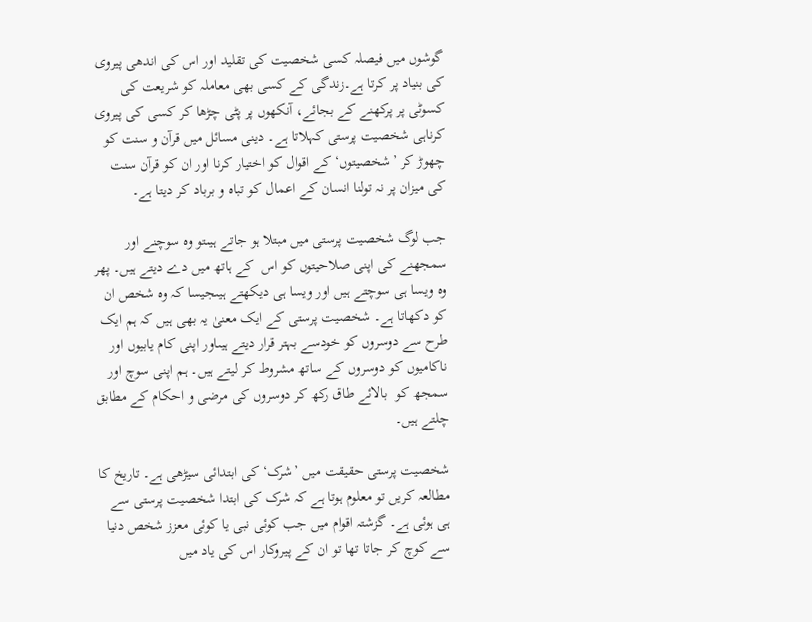گوشوں میں فیصلہ کسی شخصیت کی تقلید اور اس کی اندھی پیروی کی بنیاد پر کرتا ہے۔زندگی کے کسی بھی معاملہ کو شریعت کی کسوٹی پر پرکھنے کے بجائے، آنکھوں پر پٹی چڑھا کر کسی کی پیروی کرناہی شخصیت پرستی کہلاتا ہے۔ دینی مسائل میں قرآن و سنت کو چھوڑ کر ’شخصیتوں‘ کے اقوال کو اختیار کرنا اور ان کو قرآن سنت کی میزان پر نہ تولنا انسان کے اعمال کو تباہ و برباد کر دیتا ہے۔

جب لوگ شخصیت پرستی میں مبتلا ہو جاتے ہیںتو وہ سوچنے اور سمجھنے کی اپنی صلاحیتوں کو اس  کے ہاتھ میں دے دیتے ہیں۔ پھر وہ ویسا ہی سوچتے ہیں اور ویسا ہی دیکھتے ہیںجیسا کہ وہ شخص ان کو دکھاتا ہے۔ شخصیت پرستی کے ایک معنیٰ یہ بھی ہیں کہ ہم ایک طرح سے دوسروں کو خودسے بہتر قرار دیتے ہیںاور اپنی کام یابیوں اور ناکامیوں کو دوسروں کے ساتھ مشروط کر لیتے ہیں۔ ہم اپنی سوچ اور سمجھ کو  بالائے طاق رکھ کر دوسروں کی مرضی و احکام کے مطابق چلتے ہیں۔

شخصیت پرستی حقیقت میں ’شرک‘ کی ابتدائی سیڑھی ہے۔ تاریخ کا مطالعہ کریں تو معلوم ہوتا ہے کہ شرک کی ابتدا شخصیت پرستی سے ہی ہوئی ہے۔ گزشتہ اقوام میں جب کوئی نبی یا کوئی معزز شخص دنیا سے کوچ کر جاتا تھا تو ان کے پیروکار اس کی یاد میں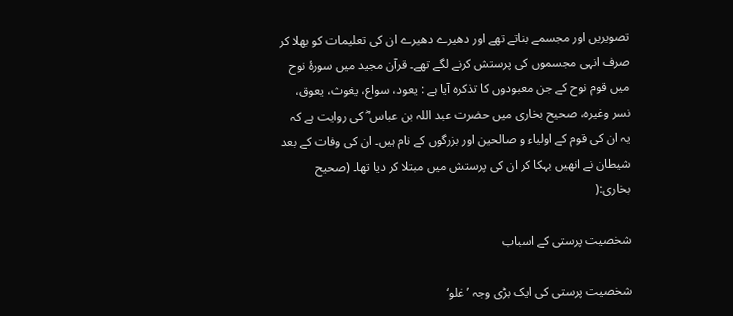تصویریں اور مجسمے بناتے تھے اور دھیرے دھیرے ان کی تعلیمات کو بھلا کر صرف انہی مجسموں کی پرستش کرنے لگے تھے۔ قرآن مجید میں سورۂ نوح میں قوم نوح کے جن معبودوں کا تذکرہ آیا ہے : یعود، سواع، یغوث، یعوق، نسر وغیرہ، صحیح بخاری میں حضرت عبد اللہ بن عباس ؓ کی روایت ہے کہ یہ ان کی قوم کے اولیاء و صالحین اور بزرگوں کے نام ہیں۔ ان کی وفات کے بعد شیطان نے انھیں بہکا کر ان کی پرستش میں مبتلا کر دیا تھا۔ (صحیح بخاری:(

شخصیت پرستی کے اسباب

شخصیت پرستی کی ایک بڑی وجہ ’ غلو‘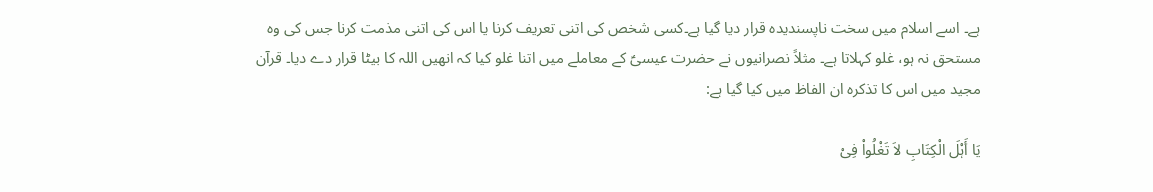ہے۔ اسے اسلام میں سخت ناپسندیدہ قرار دیا گیا ہے۔کسی شخص کی اتنی تعریف کرنا یا اس کی اتنی مذمت کرنا جس کی وہ مستحق نہ ہو، غلو کہلاتا ہے۔ مثلاً نصرانیوں نے حضرت عیسیؑ کے معاملے میں اتنا غلو کیا کہ انھیں اللہ کا بیٹا قرار دے دیا۔ قرآن مجید میں اس کا تذکرہ ان الفاظ میں کیا گیا ہے:

یَا أَہْلَ الْکِتَابِ لاَ تَغْلُواْ فِیْ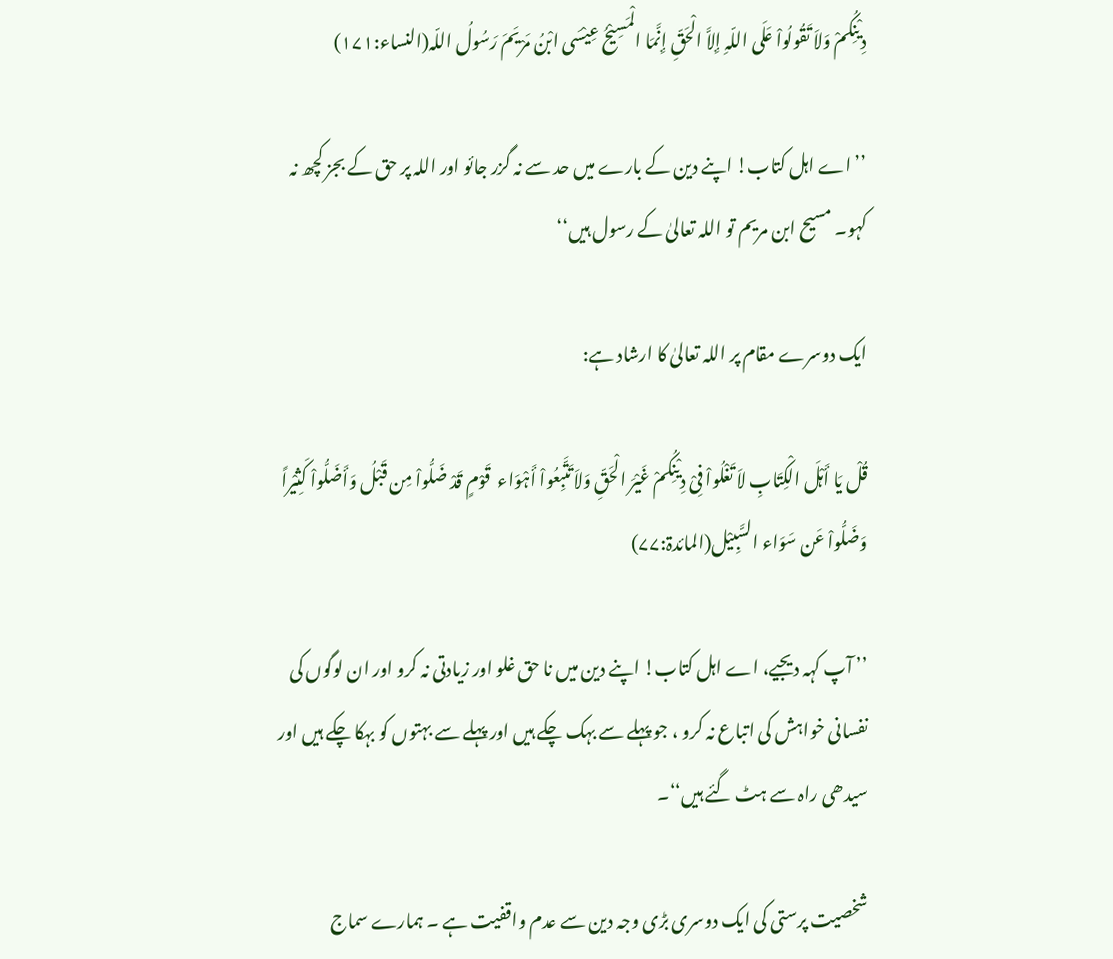دِیْنِکُمْ وَلاَ تَقُولُواْ عَلَی اللّہِ إِلاَّ الْحَقِّ إِنَّمَا الْمَسِیْحُ عِیْسَی ابْنُ مَرْیَمَ رَسُولُ اللّہ(النساء:۱۷۱)

’’ اے اہل کتاب! اپنے دین کے بارے میں حد سے نہ گزر جائو اور اللہ پر حق کے بجز کچھ نہ کہو۔ مسیح ابن مریم تو اللہ تعالیٰ کے رسول ہیں‘‘

ایک دوسرے مقام پر اللہ تعالیٰ کا ارشاد ہے:

قُلْ یَا أَہْلَ الْکِتَابِ لاَ تَغْلُواْ فِیْ دِیْنِکُمْ غَیْرَ الْحَقِّ وَلاَ تَتَّبِعُواْ أَہْوَاء  قَوْمٍ قَدْ ضَلُّواْ مِن قَبْلُ وَأَضَلُّواْ کَثِیْراً وَضَلُّواْ عَن سَوَاء السَّبِیْل(المائدۃ:۷۷)

’’ آپ کہہ دیجیے، اے اہل کتاب! اپنے دین میں نا حق غلو اور زیادتی نہ کرو اور ان لوگوں کی نفسانی خواہش کی اتباع نہ کرو ، جو پہلے سے بہک چکے ہیں اور پہلے سے بہتوں کو بہکا چکے ہیں اور سیدھی راہ سے ہٹ گئے ہیں‘‘۔

شخصیت پرستی کی ایک دوسری بڑی وجہ دین سے عدم واقفیت ہے ۔ ہمارے سماج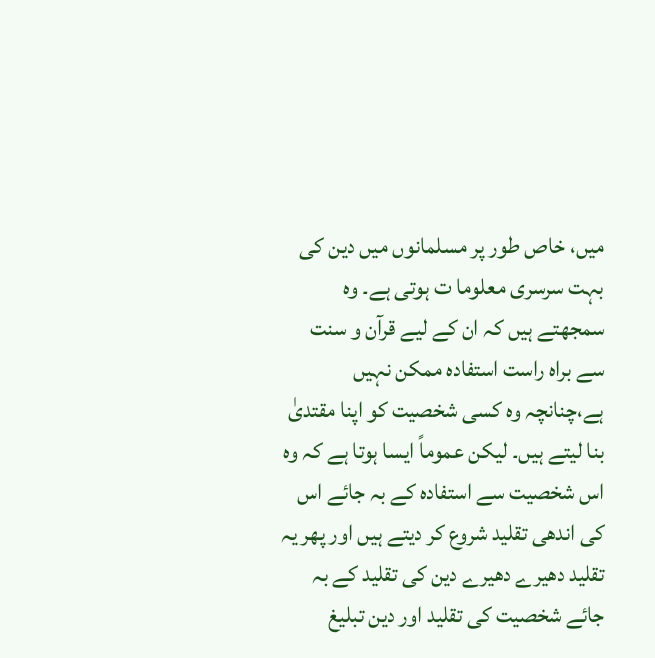میں، خاص طور پر مسلمانوں میں دین کی بہت سرسری معلوما ت ہوتی ہے۔ وہ سمجھتے ہیں کہ ان کے لیے قرآن و سنت سے براہ راست استفادہ ممکن نہیں ہے،چنانچہ وہ کسی شخصیت کو اپنا مقتدیٰ بنا لیتے ہیں۔ لیکن عموماً ایسا ہوتا ہے کہ وہ اس شخصیت سے استفادہ کے بہ جائے اس کی اندھی تقلید شروع کر دیتے ہیں اور پھر یہ تقلید دھیرے دھیرے دین کی تقلید کے بہ جائے شخصیت کی تقلید اور دین تبلیغ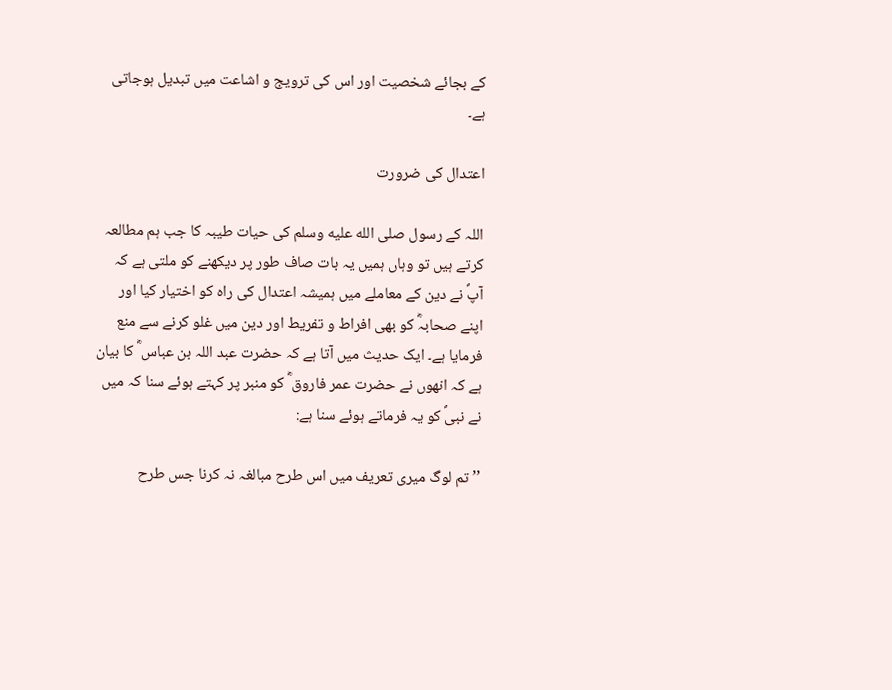کے بجائے شخصیت اور اس کی ترویج و اشاعت میں تبدیل ہوجاتی ہے۔

اعتدال کی ضرورت

اللہ کے رسول صلى الله عليه وسلم کی حیات طیبہ کا جب ہم مطالعہ کرتے ہیں تو وہاں ہمیں یہ بات صاف طور پر دیکھنے کو ملتی ہے کہ آپؐ نے دین کے معاملے میں ہمیشہ اعتدال کی راہ کو اختیار کیا اور اپنے صحابہؓ کو بھی افراط و تفریط اور دین میں غلو کرنے سے منع فرمایا ہے۔ ایک حدیث میں آتا ہے کہ حضرت عبد اللہ بن عباس ؓ کا بیان ہے کہ انھوں نے حضرت عمر فاروق ؓ کو منبر پر کہتے ہوئے سنا کہ میں نے نبیؐ کو یہ فرماتے ہوئے سنا ہے:

’’ تم لوگ میری تعریف میں اس طرح مبالغہ نہ کرنا جس طرح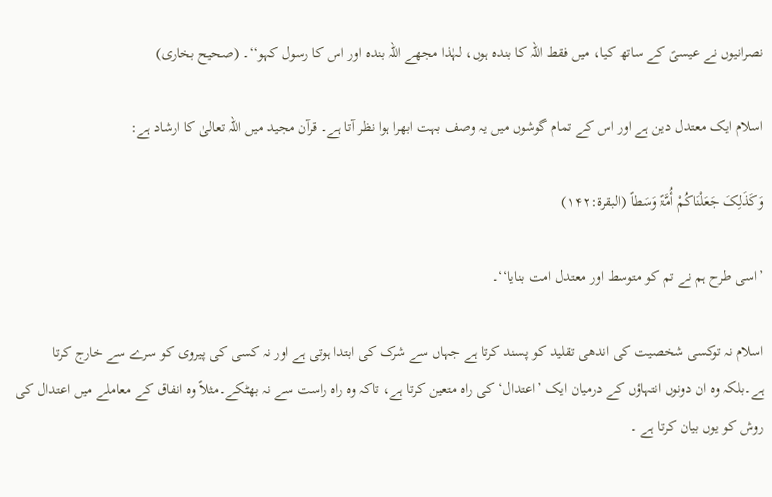نصرانیوں نے عیسیؑ کے ساتھ کیا، میں فقط اللہ کا بندہ ہوں، لہٰذا مجھے اللہ بندہ اور اس کا رسول کہو‘‘۔ (صحیح بخاری)

اسلام ایک معتدل دین ہے اور اس کے تمام گوشوں میں یہ وصف بہت ابھرا ہوا نظر آتا ہے۔ قرآن مجید میں اللہ تعالیٰ کا ارشاد ہے:

وَکَذَلِکَ جَعَلْنَاکُمْ أُمَّۃً وَسَطاً (البقرۃ:۱۴۲)

’اسی طرح ہم نے تم کو متوسط اور معتدل امت بنایا‘‘۔

اسلام نہ توکسی شخصیت کی اندھی تقلید کو پسند کرتا ہے جہاں سے شرک کی ابتدا ہوتی ہے اور نہ کسی کی پیروی کو سرے سے خارج کرتا ہے۔بلکہ وہ ان دونوں انتہاؤں کے درمیان ایک ’اعتدال‘ کی راہ متعین کرتا ہے، تاکہ وہ راہ راست سے نہ بھٹکے۔مثلاً وہ انفاق کے معاملے میں اعتدال کی روش کو یوں بیان کرتا ہے ۔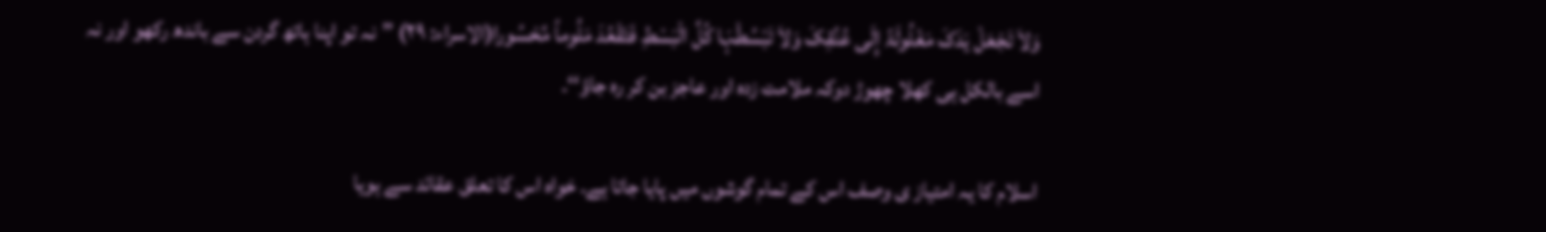وَلاَ تَجْعَلْ یَدَکَ مَغْلُولَۃً إِلَی عُنُقِکَ وَلاَ تَبْسُطْہَا کُلَّ الْبَسْطِ فَتَقْعُدَ مَلُوماً مَّحْسُورا(الاسراء: ۲۹) ’’نہ تو اپنا ہاتھ گردن سے باندھ رکھو اور نہ اسے بالکل ہی کھلا چھوڑ دوکہ ملامت زدہ اور عاجز بن کر رہ جاؤ‘‘۔

اسلام کا یہ امتیاز ی وصف اس کے تمام گوشوں میں پایا جاتا ہے۔ خواہ اس کا تعلق عقائد سے ہویا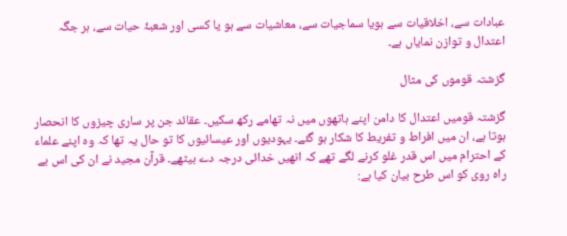عبادات سے، اخلاقیات سے ہویا سماجیات سے، معاشیات سے ہو یا کسی اور شعبۂ حیات سے، ہر جگہ اعتدال و توازن نمایاں ہے۔

گزشتہ قوموں کی مثال

گزشتہ قومیں اعتدال کا دامن اپنے ہاتھوں میں نہ تھامے رکھ سکیں۔ عقائد جن پر ساری چیزوں کا انحصار ہوتا ہے، ان میں افراط و تفریط کا شکار ہو گئے۔ یہودیوں اور عیسائیوں کا تو حال یہ تھا کہ وہ اپنے علماء کے احترام میں اس قدر غلو کرنے لگے تھے کہ انھیں خدائی درجہ دے بیٹھے۔ قرآن مجید نے ان کی اس بے راہ روی کو اس طرح بیان کیا ہے: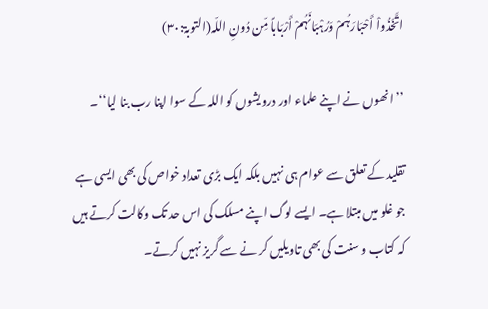اتَّخَذُواْ أَحْبَارَہُمْ وَرُہْبَانَہُمْ أَرْبَاباً مِّن دُونِ اللّہ(التوبۃ:۳۰)

’’ انھوں نے اپنے علماء اور درویشوں کو اللہ کے سوا اپنا رب بنا لیا‘‘۔

تقلید کے تعلق سے عوام ہی نہیں بلکہ ایک بڑی تعداد خواص کی بھی ایسی ہے جو غلو میں مبتلا ہے۔ ایسے لوگ اپنے مسلک کی اس حد تک وکالت کرتے ہیں کہ کتاب و سنت کی بھی تاویلیں کر نے سے گریز نہیں کرتے۔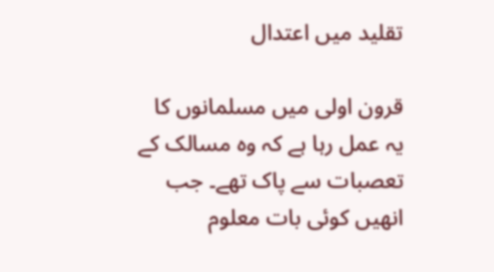تقلید میں اعتدال

قرون اولی میں مسلمانوں کا یہ عمل رہا ہے کہ وہ مسالک کے تعصبات سے پاک تھے۔ جب انھیں کوئی بات معلوم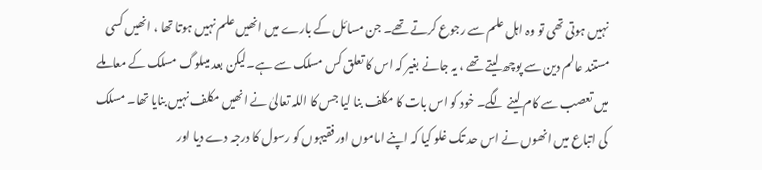نہیں ہوتی تھی تو وہ اہل علم سے رجوع کرتے تھے۔ جن مسائل کے بارے میں انھیں علم نہیں ہوتا تھا ، انھیں کسی مستند عالم دین سے پوچھ لیتے تھے ، یہ جانے بغیر کہ اس کا تعلق کس مسلک سے ہے۔لیکن بعد میںلوگ مسلک کے معاملے میں تعصب سے کام لینے لگے۔ خود کو اس بات کا مکلف بنا لیا جس کا اللہ تعالیٰ نے انھیں مکلف نہیں بنایا تھا۔ مسلک کی اتباع میں انھوں نے اس حد تک غلو کیا کہ اپنے اماموں اور فقیہوں کو رسول کا درجہ دے دیا اور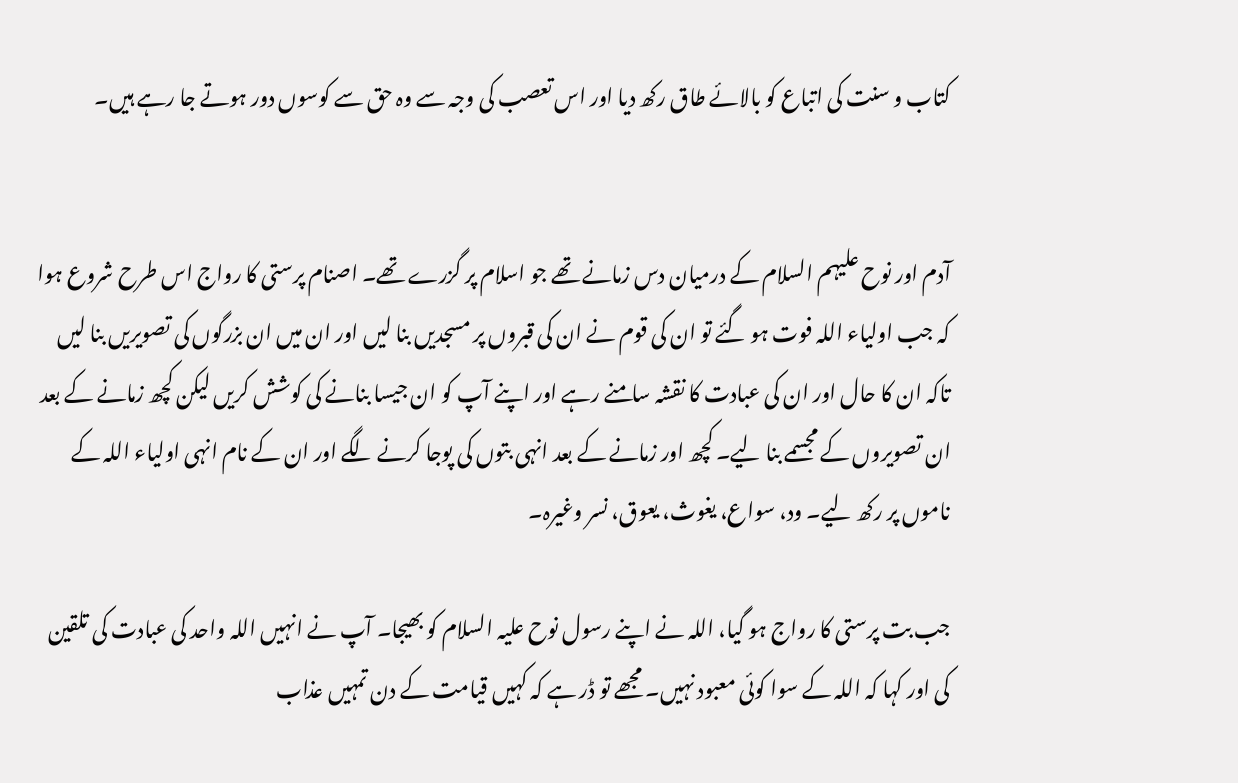کتاب و سنت کی اتباع کو بالائے طاق رکھ دیا اور اس تعصب کی وجہ سے وہ حق سے کوسوں دور ہوتے جا رہے ہیں۔


آدم اور نوح علیہم السلام کے درمیان دس زمانے تھے جو اسلام پر گزرے تھے۔ اصنام پرستی کا رواج اس طرح شروع ہوا کہ جب اولیاء اللہ فوت ہو گئے تو ان کی قوم نے ان کی قبروں پر مسجدیں بنا لیں اور ان میں ان بزرگوں کی تصویریں بنا لیں تاکہ ان کا حال اور ان کی عبادت کا نقشہ سامنے رہے اور اپنے آپ کو ان جیسا بنانے کی کوشش کریں لیکن کچھ زمانے کے بعد ان تصویروں کے مجسمے بنا لیے۔ کچھ اور زمانے کے بعد انہی بتوں کی پوجا کرنے لگے اور ان کے نام انہی اولیاء اللہ کے ناموں پر رکھ لیے۔ ود، سواع، یغوث، یعوق، نسر وغیرہ۔

جب بت پرستی کا رواج ہو گیا، اللہ نے اپنے رسول نوح علیہ السلام کو بھیجا۔ آپ نے انہیں اللہ واحد کی عبادت کی تلقین کی اور کہا کہ اللہ کے سوا کوئی معبود نہیں۔ مجھے تو ڈر ہے کہ کہیں قیامت کے دن تمہیں عذاب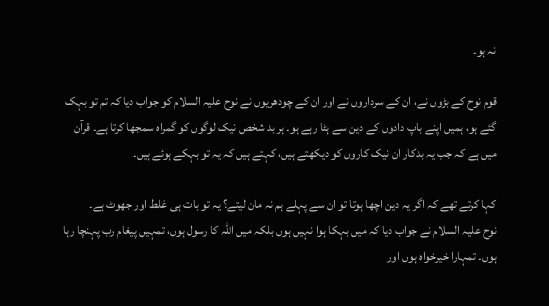نہ ہو۔

قوم نوح کے بڑوں نے، ان کے سرداروں نے اور ان کے چودھریوں نے نوح علیہ السلام کو جواب دیا کہ تم تو بہک گئے ہو، ہمیں اپنے باپ دادوں کے دین سے ہٹا رہے ہو۔ ہر بد شخص نیک لوگوں کو گمراہ سمجھا کرتا ہے۔ قرآن میں ہے کہ جب یہ بدکار ان نیک کاروں کو دیکھتے ہیں، کہتے ہیں کہ یہ تو بہکے ہوئے ہیں۔

کہا کرتے تھے کہ اگر یہ دین اچھا ہوتا تو ان سے پہلے ہم نہ مان لیتے؟ یہ تو بات ہی غلط اور جھوٹ ہے۔
نوح علیہ السلام نے جواب دیا کہ میں بہکا ہوا نہیں ہوں بلکہ میں اللہ کا رسول ہوں، تمہیں پیغام رب پہنچا رہا ہوں۔ تمہارا خیرخواہ ہوں اور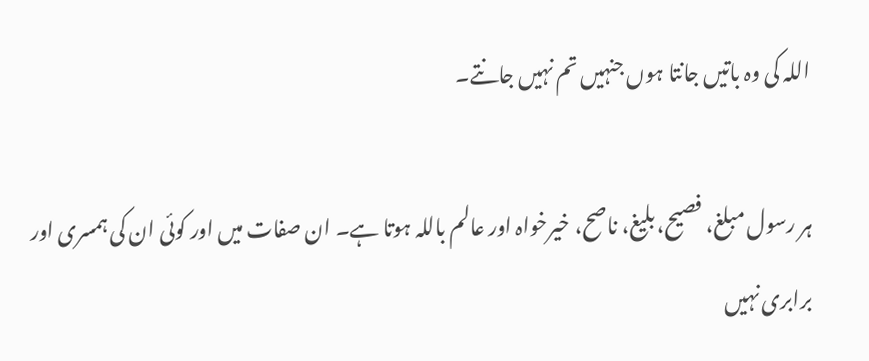اللہ کی وہ باتیں جانتا ہوں جنہیں تم نہیں جانتے۔

ہر رسول مبلغ، فصیح، بلیغ، ناصح، خیرخواہ اور عالم باللہ ہوتا ہے۔ ان صفات میں اور کوئی ان کی ہمسری اور برابری نہیں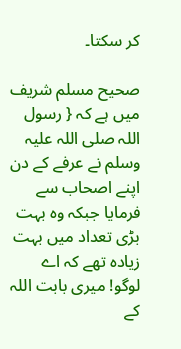کر سکتا۔

صحیح مسلم شریف میں ہے کہ { رسول اللہ صلی اللہ علیہ وسلم نے عرفے کے دن اپنے اصحاب سے فرمایا جبکہ وہ بہت بڑی تعداد میں بہت زیادہ تھے کہ اے لوگو! میری بابت اللہ کے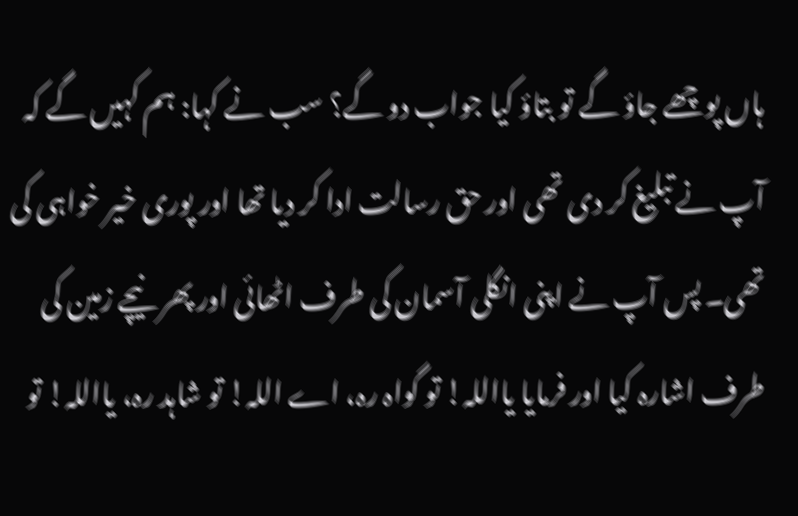ہاں پوچھے جاؤ گے تو بتاؤ کیا جواب دو گے؟ سب نے کہا: ہم کہیں گے کہ آپ نے تبلیغ کر دی تھی اور حق رسالت ادا کر دیا تھا اور پوری خیر خواہی کی تھی۔ پس آپ نے اپنی انگلی آسمان کی طرف اٹھائی اور پھر نیچے زمین کی طرف اشارہ کیا اور فرمایا یااللہ! تو گواہ رہ، اے اللہ! تو شاہد رہ، یااللہ! تو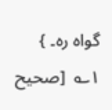گواہ رہ۔ } ۱؎  [صحیح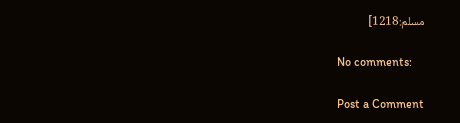مسلم:1218]

No comments:

Post a Comment